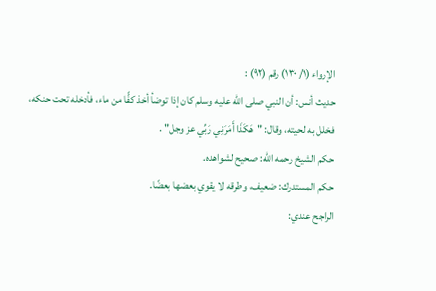الإرواء (١/ ١٣٠) رقم (٩٢) :
حديث أنس: أن النبي صلى الله عليه وسلم كان إذا توضأ أخذ كفًّا من ماء، فأدخله تحت حنكه، فخلل به لحيته، وقال: "هَكَذَا أَمَرَنِي رَبِّي عز وجل" .
حكم الشيخ رحمه الله: صحيح لشواهده.
حكم المستدرك: ضعيف، وطرقه لا يقوي بعضها بعضًا.
الراجح عندي: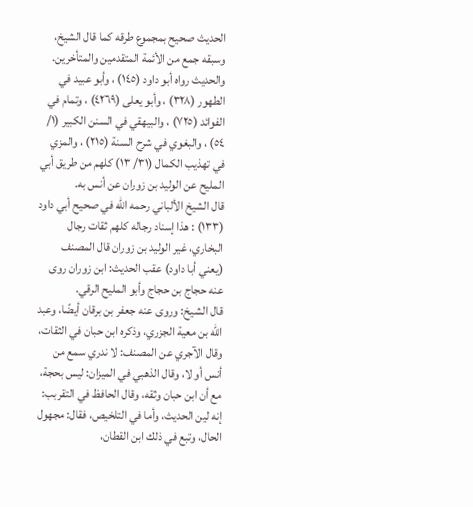الحديث صحيح بمجموع طرقه كما قال الشيخ، وسبقه جمع من الأئمة المتقدمين والمتأخرين.
والحديث رواه أبو داود (١٤٥) ، وأبو عبيد في الطهور (٣٢٨) ، وأبو يعلى (٤٢٦٩) ، وتمام في الفوائد (٧٢٥) ، والبيهقي في السنن الكبير (١/ ٥٤) ، والبغوي في شرح السنة (٢١٥) ، والمزي في تهذيب الكمال (٣١/ ١٣) كلهم من طريق أبي المليح عن الوليد بن زوران عن أنس به.
قال الشيخ الألباني رحمه الله في صحيح أبي داود (١٣٣) : هذا إسناد رجاله كلهم ثقات رجال البخاري، غير الوليد بن زوران قال المصنف (يعني أبا داود) عقب الحديث: ابن زوران روى عنه حجاج بن حجاج وأبو المليح الرقي.
قال الشيخ: وروى عنه جعفر بن برقان أيضًا، وعبد الله بن معية الجزري، وذكره ابن حبان في الثقات، وقال الآجري عن المصنف: لا ندري سمع من أنس أو لا، وقال الذهبي في الميزان: ليس بحجة، مع أن ابن حبان وثقه، وقال الحافظ في التقربب: إنه لين الحديث، وأما في التلخيص، فقال: مجهول الحال، وتبع في ذلك ابن القطان،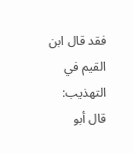فقد قال ابن القيم في التهذيب: قال أبو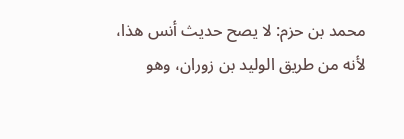محمد بن حزم: لا يصح حديث أنس هذا، لأنه من طريق الوليد بن زوران، وهو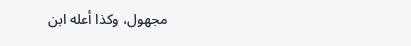مجهول، وكذا أعله ابن